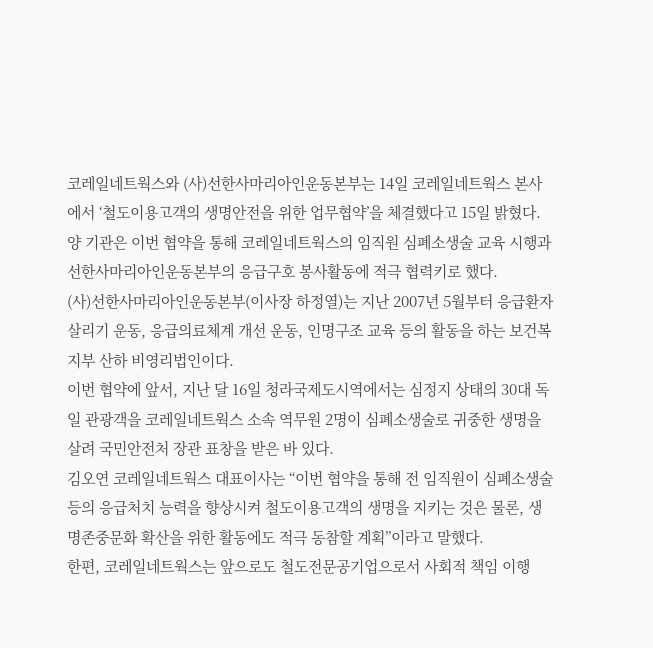코레일네트웍스와 (사)선한사마리아인운동본부는 14일 코레일네트웍스 본사에서 ‘철도이용고객의 생명안전을 위한 업무협약’을 체결했다고 15일 밝혔다.
양 기관은 이번 협약을 통해 코레일네트웍스의 임직원 심폐소생술 교육 시행과 선한사마리아인운동본부의 응급구호 봉사활동에 적극 협력키로 했다.
(사)선한사마리아인운동본부(이사장 하정열)는 지난 2007년 5월부터 응급환자 살리기 운동, 응급의료체계 개선 운동, 인명구조 교육 등의 활동을 하는 보건복지부 산하 비영리법인이다.
이번 협약에 앞서, 지난 달 16일 청라국제도시역에서는 심정지 상태의 30대 독일 관광객을 코레일네트웍스 소속 역무원 2명이 심폐소생술로 귀중한 생명을 살려 국민안전처 장관 표창을 받은 바 있다.
김오연 코레일네트웍스 대표이사는 “이번 협약을 통해 전 임직원이 심폐소생술 등의 응급처치 능력을 향상시켜 철도이용고객의 생명을 지키는 것은 물론, 생명존중문화 확산을 위한 활동에도 적극 동참할 계획”이라고 말했다.
한편, 코레일네트웍스는 앞으로도 철도전문공기업으로서 사회적 책임 이행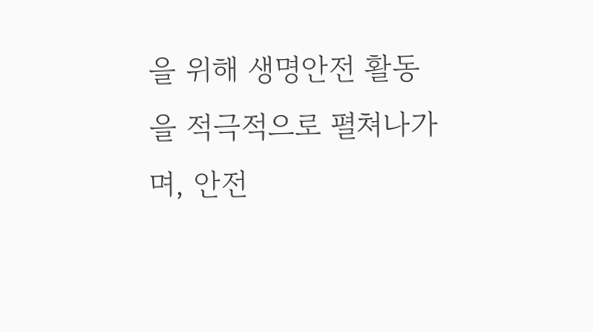을 위해 생명안전 활동을 적극적으로 펼쳐나가며, 안전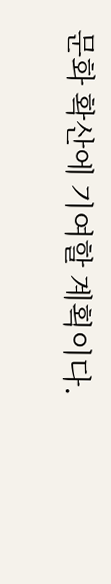문화 확산에 기여할 계획이다.